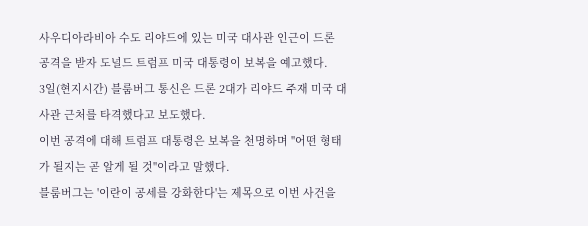사우디아라비아 수도 리야드에 있는 미국 대사관 인근이 드론 공격을 받자 도널드 트럼프 미국 대통령이 보복을 예고했다.
3일(현지시간) 블룸버그 통신은 드론 2대가 리야드 주재 미국 대사관 근처를 타격했다고 보도했다.
이번 공격에 대해 트럼프 대통령은 보복을 천명하며 "어떤 형태가 될지는 곧 알게 될 것"이라고 말했다.
블룸버그는 '이란이 공세를 강화한다'는 제목으로 이번 사건을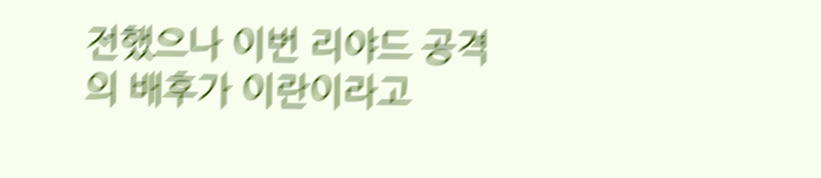전했으나 이번 리야드 공격의 배후가 이란이라고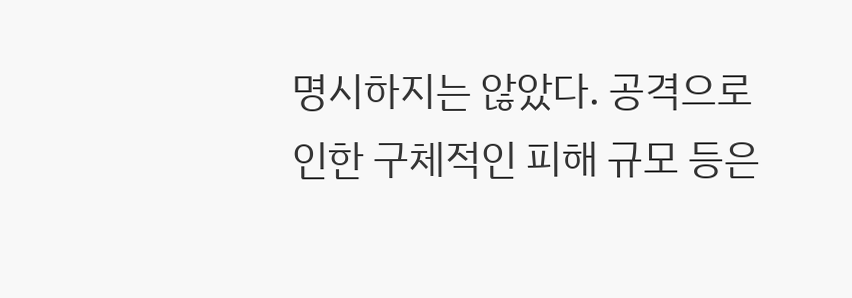명시하지는 않았다. 공격으로 인한 구체적인 피해 규모 등은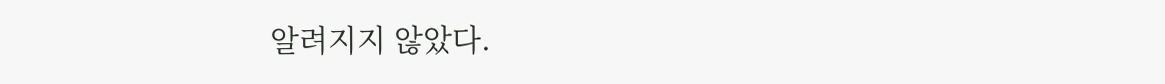알려지지 않았다.